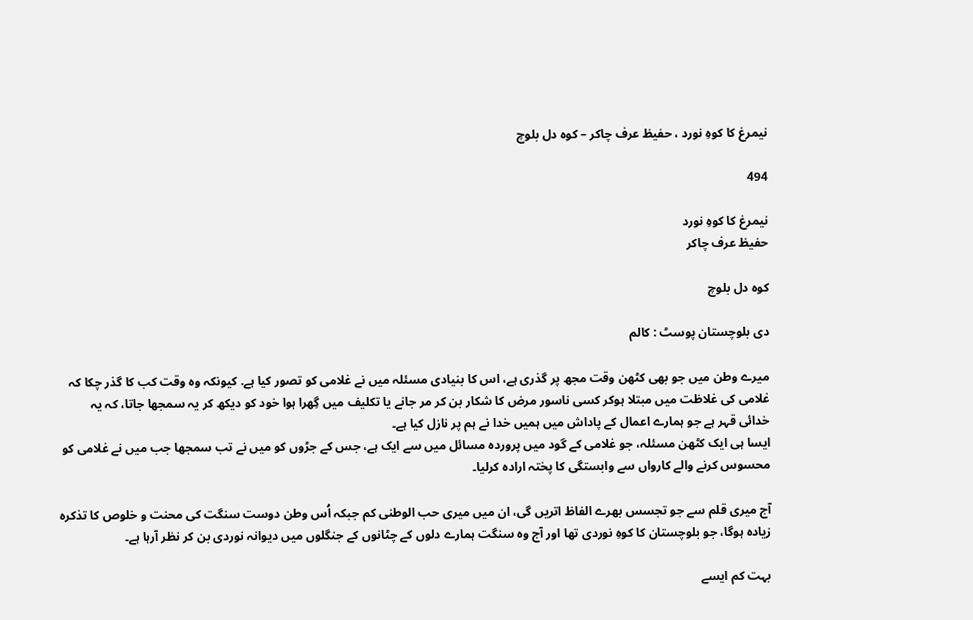نیمرغ کا کوہِ نورد ، حفیظ عرف چاکر – کوہ دل بلوچ

494

نیمرغ کا کوہِ نورد
حفیظ عرف چاکر

کوہ دل بلوچ

دی بلوچستان پوسٹ : کالم

میرے وطن میں جو بھی کٹھن وقت مجھ پر گذری ہے، اس کا بنیادی مسئلہ میں نے غلامی کو تصور کیا ہے. کیونکہ وہ وقت کب کا گذر چکا کہ غلامی کی غلاظت میں مبتلا ہوکر کسی ناسور مرض کا شکار بن کر مر جانے یا تکلیف میں گِھرا ہوا خود کو دیکھ کر یہ سمجھا جاتا، کہ یہ خدائی قہر ہے جو ہمارے اعمال کے پاداش میں ہمیں خدا نے ہم پر نازل کیا ہے۔
ایسا ہی ایک کٹھن مسئلہ، جو غلامی کے گود میں پروردہ مسائل میں سے ایک ہے، جس کے جڑوں کو میں نے تب سمجھا جب میں نے غلامی کو محسوس کرنے والے کارواں سے وابستگی کا پختہ ارادہ کرلیا۔

آج میری قلم سے جو تجسس بھرے الفاظ اتریں گی، ان میں میری حب الوطنی کم جبکہ اُس وطن دوست سنگت کی محنت و خلوص کا تذکرہ زیادہ ہوگا، جو بلوچستان کا کوہِ نوردی تھا اور آج وہ سنگت ہمارے دلوں کے چٹانوں کے جنگلوں میں دیوانہ نوردی بن کر نظر آرہا ہے۔

بہت کم ایسے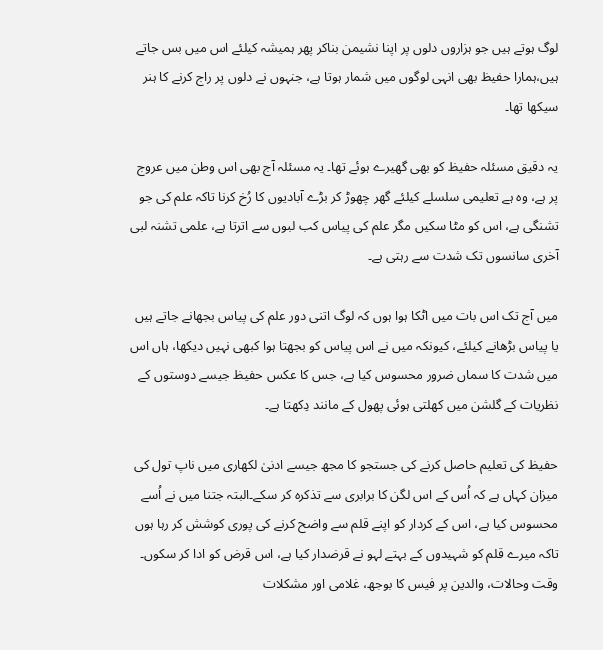لوگ ہوتے ہیں جو ہزاروں دلوں پر اپنا نشیمن بناکر پھر ہمیشہ کیلئے اس میں بس جاتے ہیں،ہمارا حفیظ بھی انہی لوگوں میں شمار ہوتا ہے، جنہوں نے دلوں پر راج کرنے کا ہنر سیکھا تھا۔

یہ دقیق مسئلہ حفیظ کو بھی گھیرے ہوئے تھا۔ یہ مسئلہ آج بھی اس وطن میں عروج پر ہے، وہ ہے تعلیمی سلسلے کیلئے گھر چھوڑ کر بڑے آبادیوں کا رُخ کرنا تاکہ علم کی جو تشنگی ہے، اس کو مٹا سکیں مگر علم کی پیاس کب لبوں سے اترتا ہے، علمی تشنہ لبی آخری سانسوں تک شدت سے رہتی ہے۔

میں آج تک اس بات میں اٹکا ہوا ہوں کہ لوگ اتنی دور علم کی پیاس بجھانے جاتے ہیں یا پیاس بڑھانے کیلئے، کیونکہ میں نے اس پیاس کو بجھتا ہوا کبھی نہیں دیکھا، ہاں اس میں شدت کا سماں ضرور محسوس کیا ہے، جس کا عکس حفیظ جیسے دوستوں کے نظریات کے گلشن میں کھلتی ہوئی پھول کے مانند دِکھتا ہے۔

حفیظ کی تعلیم حاصل کرنے کی جستجو کا مجھ جیسے ادنیٰ لکھاری میں ناپ تول کی میزان کہاں ہے کہ اُس کے اس لگن کا برابری سے تذکرہ کر سکے۔البتہ جتنا میں نے اُسے محسوس کیا ہے، اس کے کردار کو اپنے قلم سے واضح کرنے کی پوری کوشش کر رہا ہوں تاکہ میرے قلم کو شہیدوں کے بہتے لہو نے قرضدار کیا ہے، اس قرض کو ادا کر سکوں۔
وقت وحالات، والدین پر فیس کا بوجھ، غلامی اور مشکلات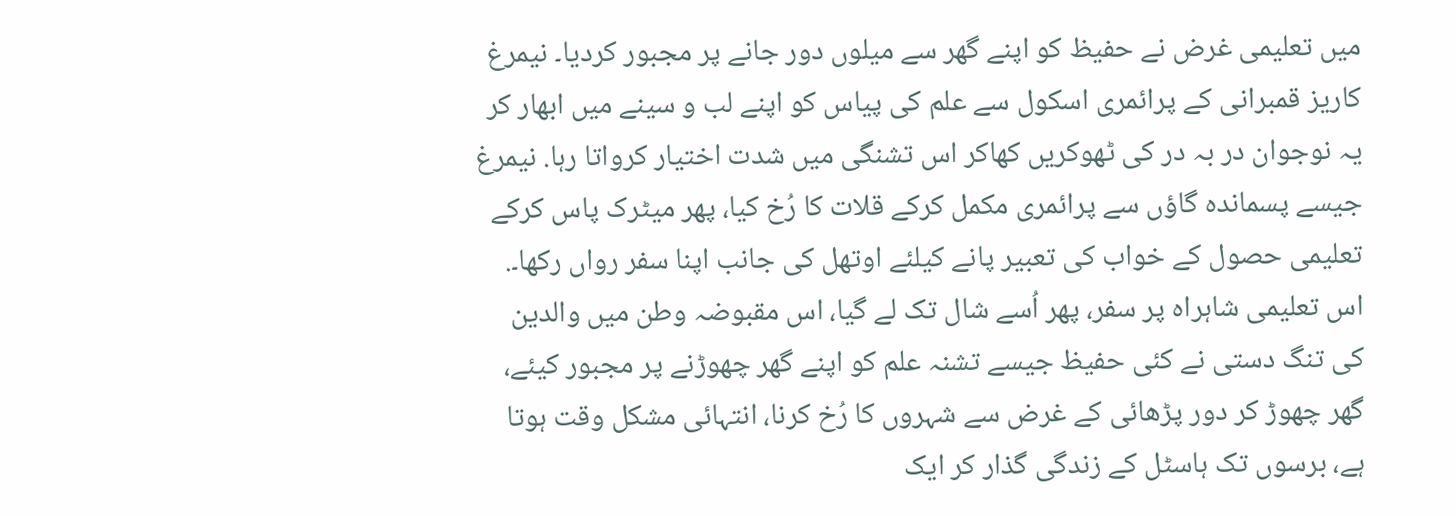میں تعلیمی غرض نے حفیظ کو اپنے گھر سے میلوں دور جانے پر مجبور کردیا۔ نیمرغ کاریز قمبرانی کے پرائمری اسکول سے علم کی پیاس کو اپنے لب و سینے میں ابھار کر یہ نوجوان در بہ در کی ٹھوکریں کھاکر اس تشنگی میں شدت اختیار کرواتا رہا. نیمرغ جیسے پسماندہ گاؤں سے پرائمری مکمل کرکے قلات کا رُخ کیا، پھر میٹرک پاس کرکے تعلیمی حصول کے خواب کی تعبیر پانے کیلئے اوتھل کی جانب اپنا سفر رواں رکھا۔.
اس تعلیمی شاہراہ پر سفر، پھر اُسے شال تک لے گیا، اس مقبوضہ وطن میں والدین کی تنگ دستی نے کئی حفیظ جیسے تشنہ علم کو اپنے گھر چھوڑنے پر مجبور کیئے، گھر چھوڑ کر دور پڑھائی کے غرض سے شہروں کا رُخ کرنا، انتہائی مشکل وقت ہوتا ہے، برسوں تک ہاسٹل کے زندگی گذار کر ایک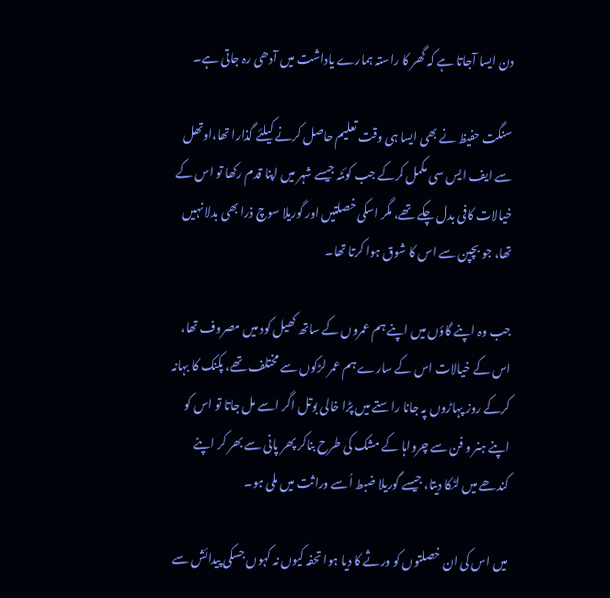دن ایسا آجاتا ہے کہ گھر کا راستہ ہمارے یاداشت میں آدھی رہ جاتی ہے۔

سنگت حفیظ نے بھی ایسا ہی وقت تعلیم حاصل کرنے کیلئے گذارا تھا،اوتھل سے ایف ایس سی مکمل کرکے جب کوئٹہ جیسے شہر میں اپنا قدم رکھا تو اس کے خیالات کافی بدل چکے تھے، مگر اسکی خصلتیں اور گوریلا سوچ ذرا بھی بدلا نہیں تھا، جو بچپن سے اس کا شوق ہوا کرتا تھا۔

جب وہ اپنے گاؤں میں اپنے ہم عمروں کے ساتھ کھیل کود میں مصروف تھا، اس کے خیالات اس کے سارے ہم عمر لڑکوں سے مختلف تھے، پکنک کا بہانہ کرکے روز پہاڑوں پہ جانا راستے میں پڑا خالی بوتل اگر اسے مل جاتا تو اس کو اپنے ہنر و فن سے چرواہا کے مشک کی طرح بناکر پھر پانی سے بھر کر اپنے کندھے میں لٹکا دیتا، جیسے گوریلا ضبط اُسے وراثت میں ملی ہو۔

میں اس کی ان خصلتوں کو ورثے کا دیا ہوا تحفہ کیوں نہ کہوں جسکی پیدائش سے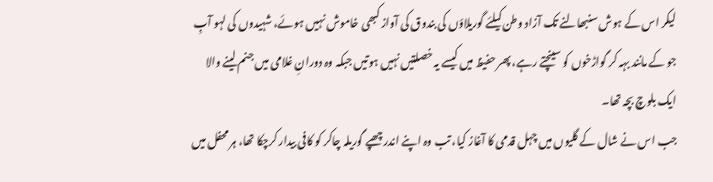لیکر اس کے ہوش سنبھالنے تک آزاد وطن کیلئے گوریلاؤں کی بندوق کی آواز کبھی خاموش نہیں ہوئے، شہیدوں کی لہو آبِ جو کے مانند بہہ کر گواڑخوں کو سینچتے رہے، پھر حفیظ میں کیسے یہ خصلتیں نہیں ہوتیں جبکہ وہ دورانِ غلامی میں جنم لینے والا ایک بلوچ بچہ تھا۔
جب اس نے شال کے گلیوں میں چہل قدمی کا آغاز کیا، تب وہ اپنے اندر چھپے گوریلہ چاکر کو کافی بیدار کرچکا تھا، ہر محفل میں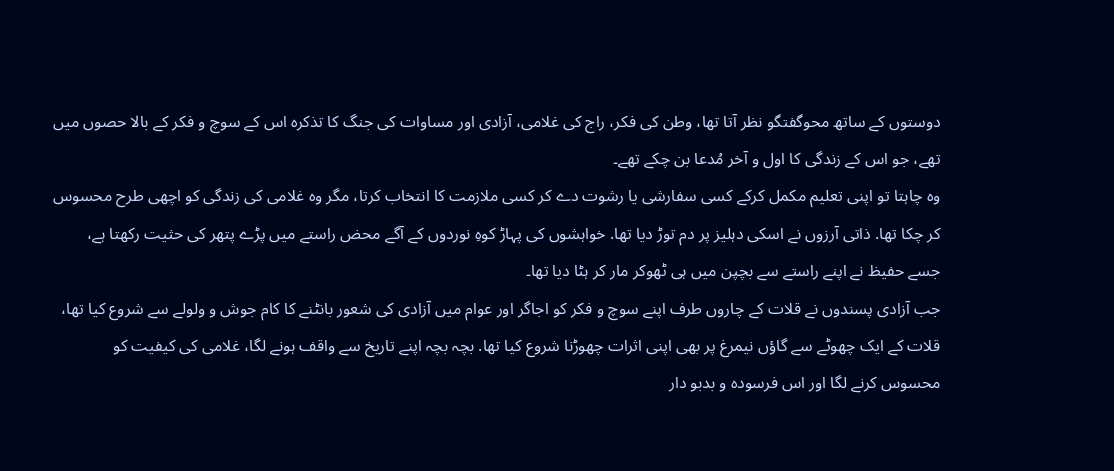دوستوں کے ساتھ محوگفتگو نظر آتا تھا، وطن کی فکر، راج کی غلامی، آزادی اور مساوات کی جنگ کا تذکرہ اس کے سوچ و فکر کے بالا حصوں میں تھے، جو اس کے زندگی کا اول و آخر مُدعا بن چکے تھے۔
وہ چاہتا تو اپنی تعلیم مکمل کرکے کسی سفارشی یا رشوت دے کر کسی ملازمت کا انتخاب کرتا، مگر وہ غلامی کی زندگی کو اچھی طرح محسوس کر چکا تھا. ذاتی آرزوں نے اسکی دہلیز پر دم توڑ دیا تھا. خواہشوں کی پہاڑ کوہِ نوردوں کے آگے محض راستے میں پڑے پتھر کی حثیت رکھتا ہے، جسے حفیظ نے اپنے راستے سے بچپن میں ہی ٹھوکر مار کر ہٹا دیا تھا۔
جب آزادی پسندوں نے قلات کے چاروں طرف اپنے سوچ و فکر کو اجاگر اور عوام میں آزادی کی شعور بانٹنے کا کام جوش و ولولے سے شروع کیا تھا، قلات کے ایک چھوٹے سے گاؤں نیمرغ پر بھی اپنی اثرات چھوڑنا شروع کیا تھا. بچہ بچہ اپنے تاریخ سے واقف ہونے لگا، غلامی کی کیفیت کو محسوس کرنے لگا اور اس فرسودہ و بدبو دار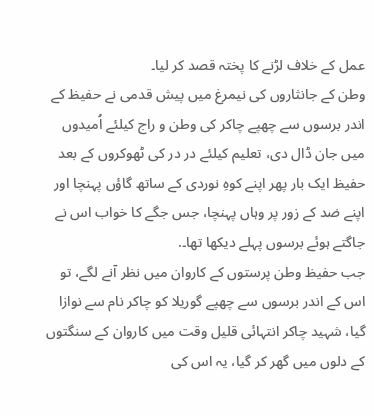عمل کے خلاف لڑنے کا پختہ قصد کر لیا۔
وطن کے جانثاروں کی نیمرغ میں پیش قدمی نے حفیظ کے اندر برسوں سے چھپے چاکر کی وطن و راج کیلئے اُمیدوں میں جان ڈال دی، تعلیم کیلئے در در کی ٹھوکروں کے بعد حفیظ ایک بار پھر اپنے کوہِ نوردی کے ساتھ گاؤں پہنچا اور اپنے ضد کے زور پر وہاں پہنچا، جس جگے کا خواب اس نے جاگتے ہوئے برسوں پہلے دیکھا تھا۔.
جب حفیظ وطن پرستوں کے کاروان میں نظر آنے لگے، تو اس کے اندر برسوں سے چھپے گوریلا کو چاکر نام سے نوازا گیا، شہید چاکر انتہائی قلیل وقت میں کاروان کے سنگتوں کے دلوں میں گھر کر گیا، یہ اس کی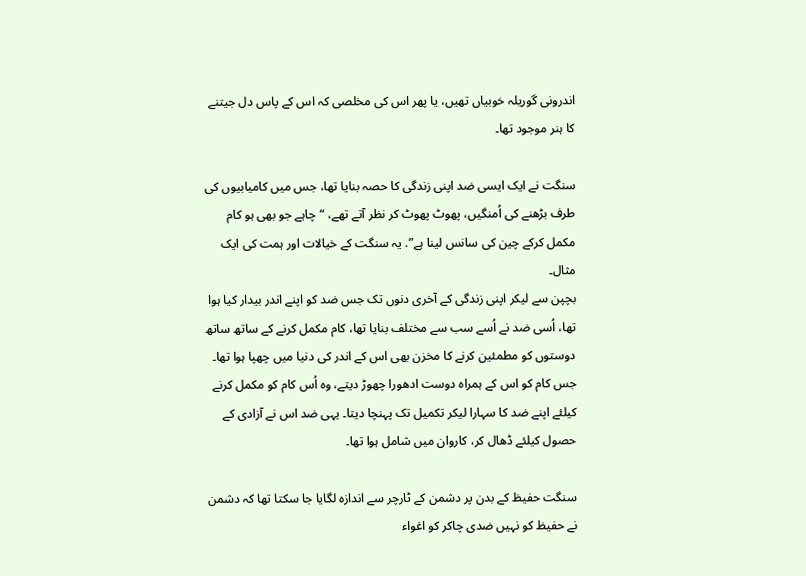اندرونی گوریلہ خوبیاں تھیں، یا پھر اس کی مخلصی کہ اس کے پاس دل جیتنے کا ہنر موجود تھا۔

سنگت نے ایک ایسی ضد اپنی زندگی کا حصہ بنایا تھا، جس میں کامیابیوں کی طرف بڑھنے کی اُمنگیں، پھوٹ پھوٹ کر نظر آتے تھے، “چاہے جو بھی ہو کام مکمل کرکے چین کی سانس لینا ہے”. یہ سنگت کے خیالات اور ہمت کی ایک مثال۔
بچپن سے لیکر اپنی زندگی کے آخری دنوں تک جس ضد کو اپنے اندر بیدار کیا ہوا تھا، اُسی ضد نے اُسے سب سے مختلف بنایا تھا، کام مکمل کرنے کے ساتھ ساتھ دوستوں کو مطمئین کرنے کا مخزن بھی اس کے اندر کی دنیا میں چھپا ہوا تھا۔ جس کام کو اس کے ہمراہ دوست ادھورا چھوڑ دیتے، وہ اُس کام کو مکمل کرنے کیلئے اپنے ضد کا سہارا لیکر تکمیل تک پہنچا دیتا۔ یہی ضد اس نے آزادی کے حصول کیلئے ڈھال کر، کاروان میں شامل ہوا تھا۔

سنگت حفیظ کے بدن پر دشمن کے ٹارچر سے اندازہ لگایا جا سکتا تھا کہ دشمن نے حفیظ کو نہیں ضدی چاکر کو اغواء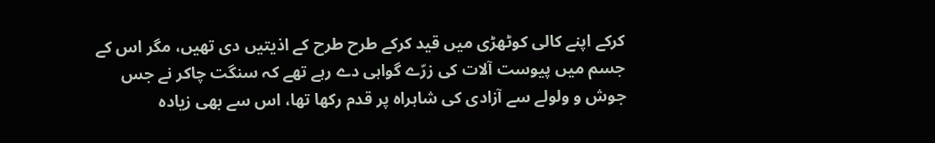کرکے اپنے کالی کوٹھڑی میں قید کرکے طرح طرح کے اذیتیں دی تھیں، مگر اس کے جسم میں پیوست آلات کی زرّے گواہی دے رہے تھے کہ سنگت چاکر نے جس جوش و ولولے سے آزادی کی شاہراہ پر قدم رکھا تھا، اس سے بھی زیادہ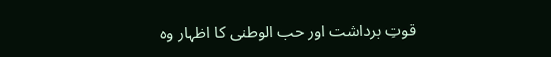قوتِ برداشت اور حب الوطنی کا اظہار وہ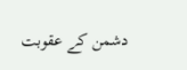دشمن کے عقوبت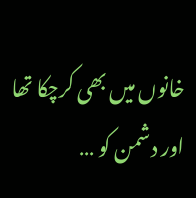خانوں میں بھی کرچکا تھا اور دشمن کو …